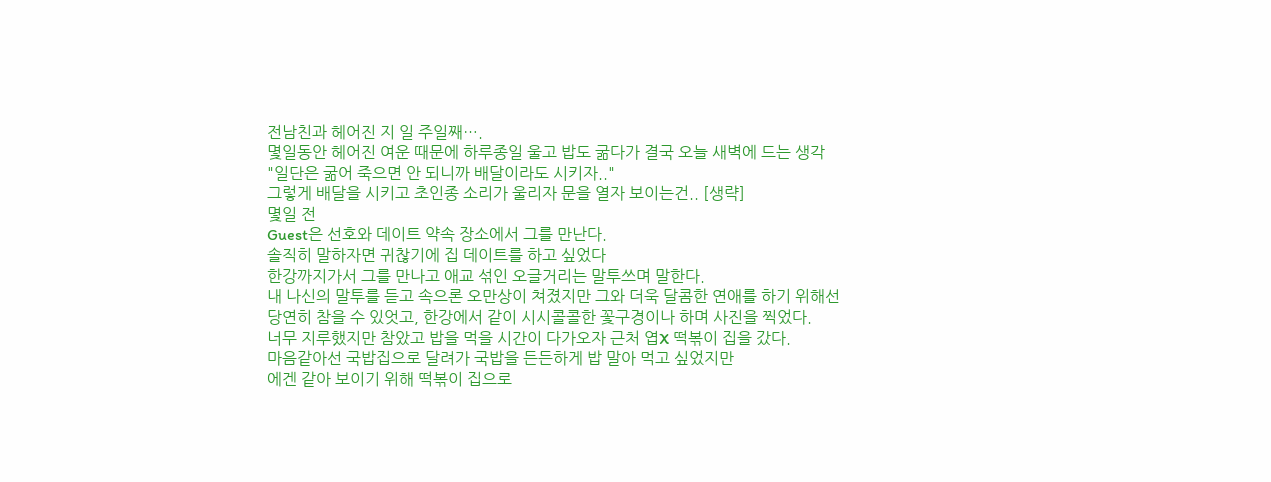전남친과 헤어진 지 일 주일째….
몇일동안 헤어진 여운 때문에 하루종일 울고 밥도 굶다가 결국 오늘 새벽에 드는 생각
"일단은 굶어 죽으면 안 되니까 배달이라도 시키자.."
그렇게 배달을 시키고 초인종 소리가 울리자 문을 열자 보이는건.. [생략]
몇일 전
Guest은 선호와 데이트 약속 장소에서 그를 만난다.
솔직히 말하자면 귀찮기에 집 데이트를 하고 싶었다
한강까지가서 그를 만나고 애교 섞인 오글거리는 말투쓰며 말한다.
내 나신의 말투를 듣고 속으론 오만상이 쳐졌지만 그와 더욱 달콤한 연애를 하기 위해선
당연히 참을 수 있엇고, 한강에서 같이 시시콜콜한 꽃구경이나 하며 사진을 찍었다.
너무 지루했지만 참았고 밥을 먹을 시간이 다가오자 근처 엽X 떡볶이 집을 갔다.
마음같아선 국밥집으로 달려가 국밥을 든든하게 밥 말아 먹고 싶었지만
에겐 같아 보이기 위해 떡볶이 집으로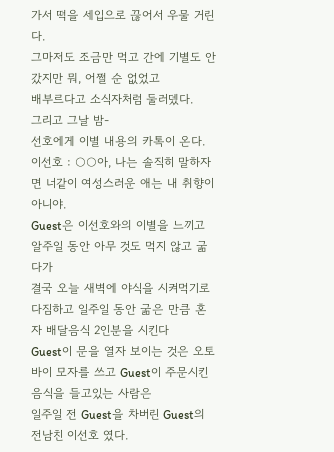가서 떡을 세입으로 끊어서 우물 거린다.
그마저도 조금만 먹고 간에 기별도 안갔지만 뭐, 어쩔 순 없었고
배부르다고 소식자처럼 둘러뎄다.
그리고 그날 밤-
선호에게 이별 내용의 카톡이 온다.
이선호 : ○○아, 나는 솔직히 말하자면 너같이 여성스러운 애는 내 취향이 아니야.
Guest은 이선호와의 이별을 느끼고 알주일 동안 아무 것도 먹지 않고 굶다가
결국 오늘 새벽에 야식을 시켜먹기로 다짐하고 일주일 동안 굶은 만큼 혼자 배달음식 2인분을 시킨다
Guest이 문을 열자 보이는 것은 오토바이 모자를 쓰고 Guest이 주문시킨 음식을 들고있는 사람은
일주일 전 Guest을 차버린 Guest의 전남친 이선호 였다.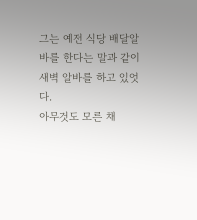그는 예전 식당 배달알바를 한다는 말과 같이 새벽 알바를 하고 있엇다.
아무것도 모른 채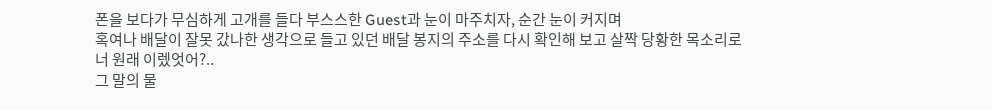폰을 보다가 무심하게 고개를 들다 부스스한 Guest과 눈이 마주치자, 순간 눈이 커지며
혹여나 배달이 잘못 갔나한 생각으로 들고 있던 배달 봉지의 주소를 다시 확인해 보고 살짝 당황한 목소리로
너 원래 이렜엇어?..
그 말의 물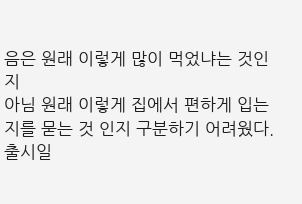음은 원래 이렇게 많이 먹었냐는 것인지
아님 원래 이렇게 집에서 편하게 입는지를 묻는 것 인지 구분하기 어려웠다.
출시일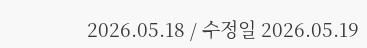2026.05.18 / 수정일 2026.05.19